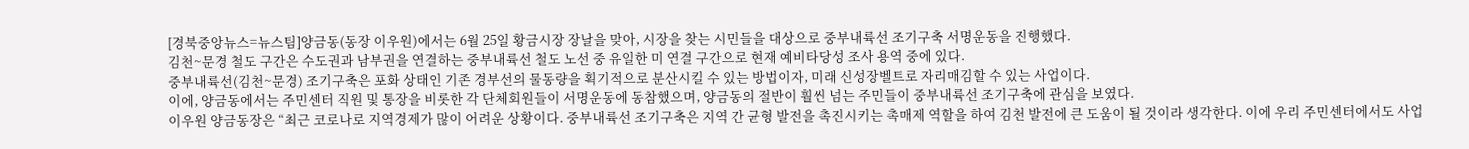[경북중앙뉴스=뉴스팀]양금동(동장 이우원)에서는 6월 25일 황금시장 장날을 맞아, 시장을 찾는 시민들을 대상으로 중부내륙선 조기구축 서명운동을 진행했다.
김천~문경 철도 구간은 수도권과 남부권을 연결하는 중부내륙선 철도 노선 중 유일한 미 연결 구간으로 현재 예비타당성 조사 용역 중에 있다.
중부내륙선(김천~문경) 조기구축은 포화 상태인 기존 경부선의 물동량을 획기적으로 분산시킬 수 있는 방법이자, 미래 신성장벨트로 자리매김할 수 있는 사업이다.
이에, 양금동에서는 주민센터 직원 및 통장을 비롯한 각 단체회원들이 서명운동에 동참했으며, 양금동의 절반이 훨씬 넘는 주민들이 중부내륙선 조기구축에 관심을 보였다.
이우원 양금동장은 “최근 코로나로 지역경제가 많이 어려운 상황이다. 중부내륙선 조기구축은 지역 간 균형 발전을 촉진시키는 촉매제 역할을 하여 김천 발전에 큰 도움이 될 것이라 생각한다. 이에 우리 주민센터에서도 사업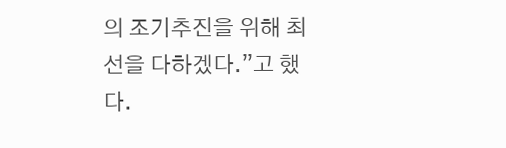의 조기추진을 위해 최선을 다하겠다.”고 했다.